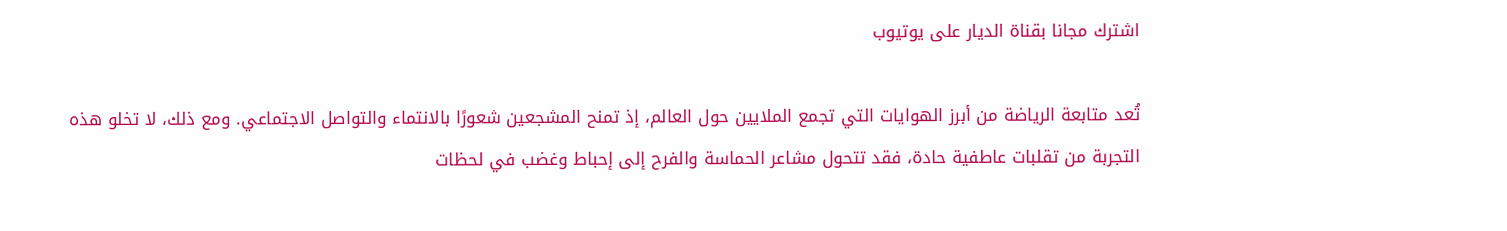اشترك مجانا بقناة الديار على يوتيوب

تُعد متابعة الرياضة من أبرز الهوايات التي تجمع الملايين حول العالم، إذ تمنح المشجعين شعورًا بالانتماء والتواصل الاجتماعي. ومع ذلك، لا تخلو هذه التجربة من تقلبات عاطفية حادة، فقد تتحول مشاعر الحماسة والفرح إلى إحباط وغضب في لحظات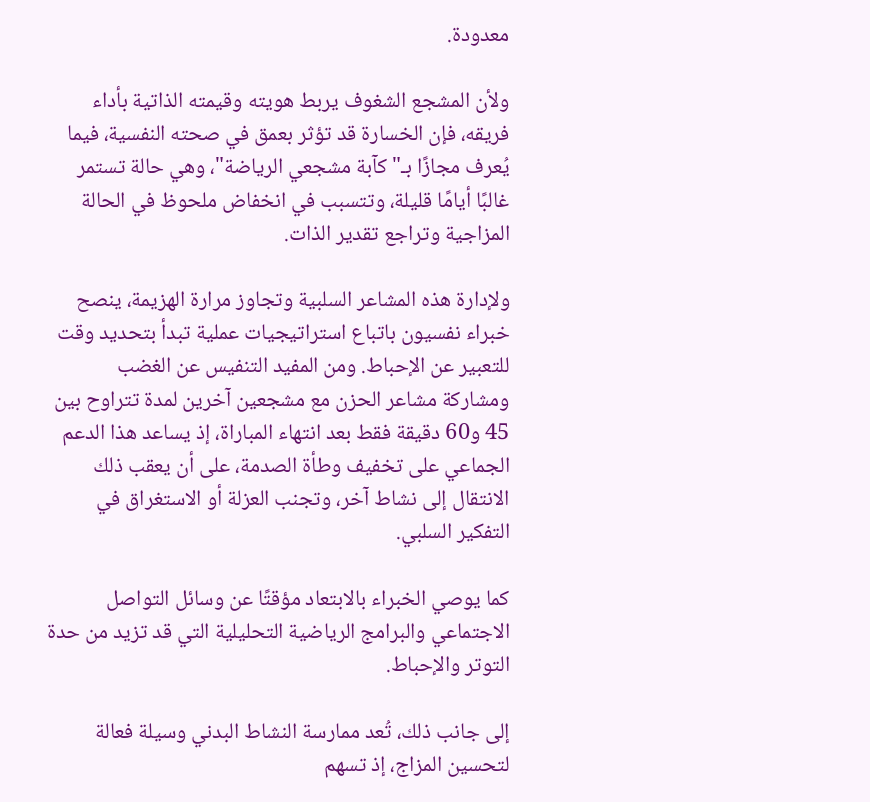معدودة.

ولأن المشجع الشغوف يربط هويته وقيمته الذاتية بأداء فريقه، فإن الخسارة قد تؤثر بعمق في صحته النفسية، فيما يُعرف مجازًا بـ"كآبة مشجعي الرياضة"، وهي حالة تستمر غالبًا أيامًا قليلة، وتتسبب في انخفاض ملحوظ في الحالة المزاجية وتراجع تقدير الذات.

ولإدارة هذه المشاعر السلبية وتجاوز مرارة الهزيمة، ينصح خبراء نفسيون باتباع استراتيجيات عملية تبدأ بتحديد وقت للتعبير عن الإحباط. ومن المفيد التنفيس عن الغضب ومشاركة مشاعر الحزن مع مشجعين آخرين لمدة تتراوح بين 45 و60 دقيقة فقط بعد انتهاء المباراة، إذ يساعد هذا الدعم الجماعي على تخفيف وطأة الصدمة، على أن يعقب ذلك الانتقال إلى نشاط آخر، وتجنب العزلة أو الاستغراق في التفكير السلبي.

كما يوصي الخبراء بالابتعاد مؤقتًا عن وسائل التواصل الاجتماعي والبرامج الرياضية التحليلية التي قد تزيد من حدة التوتر والإحباط.

إلى جانب ذلك، تُعد ممارسة النشاط البدني وسيلة فعالة لتحسين المزاج، إذ تسهم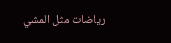رياضات مثل المشي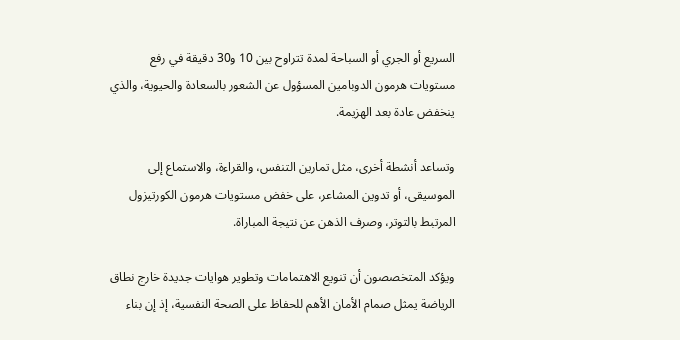السريع أو الجري أو السباحة لمدة تتراوح بين 10 و30 دقيقة في رفع مستويات هرمون الدوبامين المسؤول عن الشعور بالسعادة والحيوية، والذي ينخفض عادة بعد الهزيمة.

وتساعد أنشطة أخرى، مثل تمارين التنفس، والقراءة، والاستماع إلى الموسيقى، أو تدوين المشاعر، على خفض مستويات هرمون الكورتيزول المرتبط بالتوتر، وصرف الذهن عن نتيجة المباراة.

ويؤكد المتخصصون أن تنويع الاهتمامات وتطوير هوايات جديدة خارج نطاق الرياضة يمثل صمام الأمان الأهم للحفاظ على الصحة النفسية، إذ إن بناء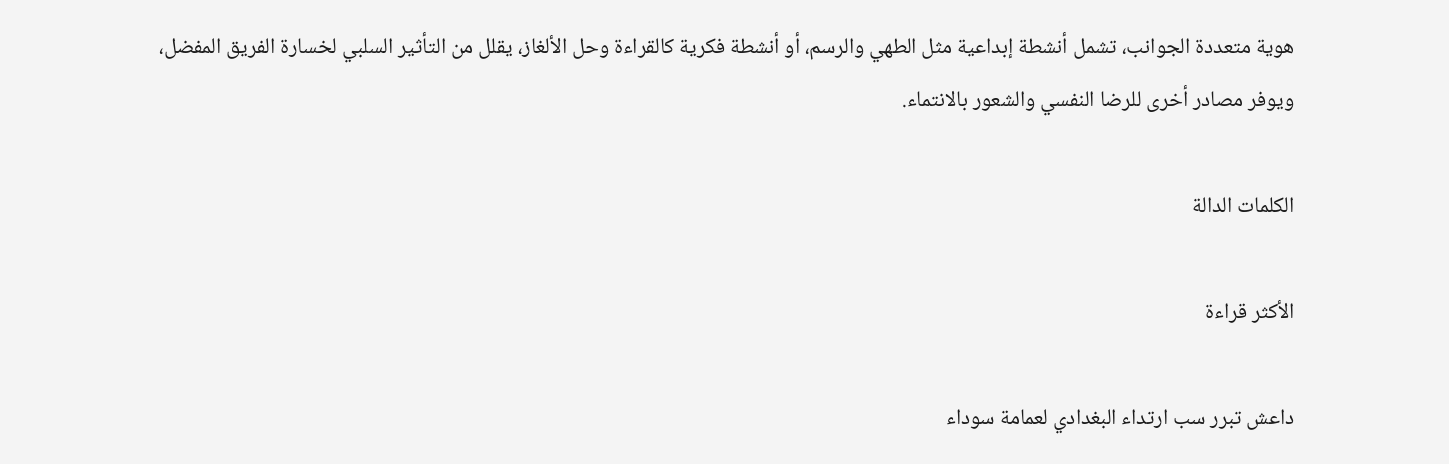هوية متعددة الجوانب، تشمل أنشطة إبداعية مثل الطهي والرسم، أو أنشطة فكرية كالقراءة وحل الألغاز، يقلل من التأثير السلبي لخسارة الفريق المفضل، ويوفر مصادر أخرى للرضا النفسي والشعور بالانتماء.

الكلمات الدالة

الأكثر قراءة

داعش تبرر سب ارتداء البغدادي لعمامة سوداء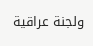ولجنة عراقية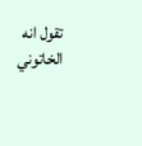تقول انه الخاتوني